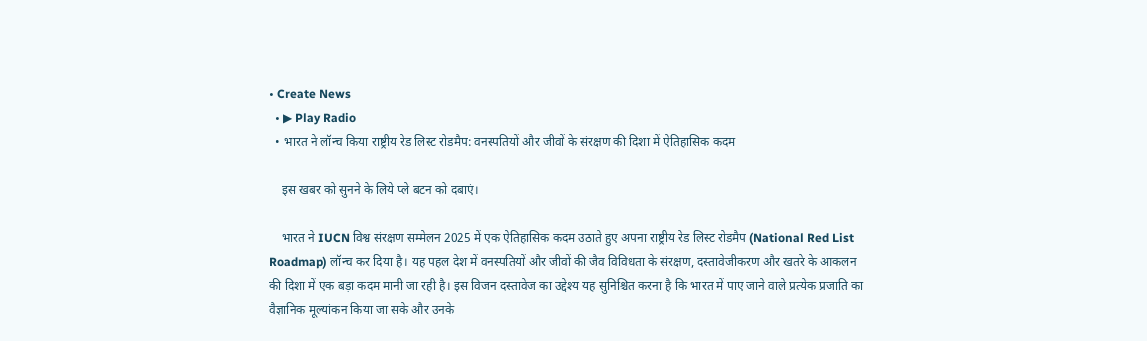• Create News
  • ▶ Play Radio
  • भारत ने लॉन्च किया राष्ट्रीय रेड लिस्ट रोडमैप: वनस्पतियों और जीवों के संरक्षण की दिशा में ऐतिहासिक कदम

    इस खबर को सुनने के लिये प्ले बटन को दबाएं।

    भारत ने IUCN विश्व संरक्षण सम्मेलन 2025 में एक ऐतिहासिक कदम उठाते हुए अपना राष्ट्रीय रेड लिस्ट रोडमैप (National Red List Roadmap) लॉन्च कर दिया है। यह पहल देश में वनस्पतियों और जीवों की जैव विविधता के संरक्षण, दस्तावेजीकरण और खतरे के आकलन की दिशा में एक बड़ा कदम मानी जा रही है। इस विजन दस्तावेज का उद्देश्य यह सुनिश्चित करना है कि भारत में पाए जाने वाले प्रत्येक प्रजाति का वैज्ञानिक मूल्यांकन किया जा सके और उनके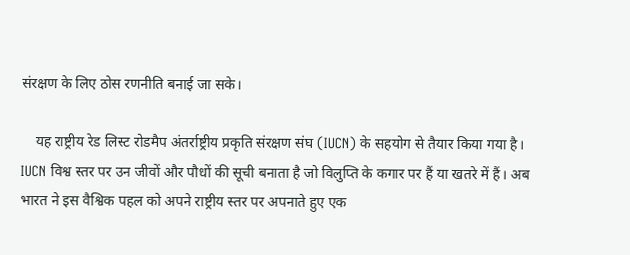संरक्षण के लिए ठोस रणनीति बनाई जा सके।

    यह राष्ट्रीय रेड लिस्ट रोडमैप अंतर्राष्ट्रीय प्रकृति संरक्षण संघ (IUCN) के सहयोग से तैयार किया गया है। IUCN विश्व स्तर पर उन जीवों और पौधों की सूची बनाता है जो विलुप्ति के कगार पर हैं या खतरे में हैं। अब भारत ने इस वैश्विक पहल को अपने राष्ट्रीय स्तर पर अपनाते हुए एक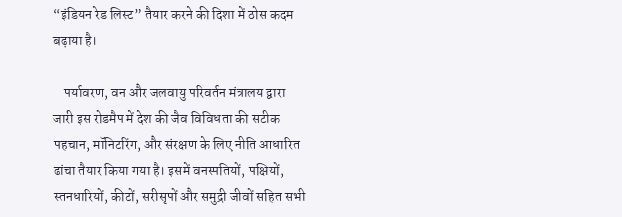“इंडियन रेड लिस्ट” तैयार करने की दिशा में ठोस कदम बढ़ाया है।

    पर्यावरण, वन और जलवायु परिवर्तन मंत्रालय द्वारा जारी इस रोडमैप में देश की जैव विविधता की सटीक पहचान, मॉनिटरिंग, और संरक्षण के लिए नीति आधारित ढांचा तैयार किया गया है। इसमें वनस्पतियों, पक्षियों, स्तनधारियों, कीटों, सरीसृपों और समुद्री जीवों सहित सभी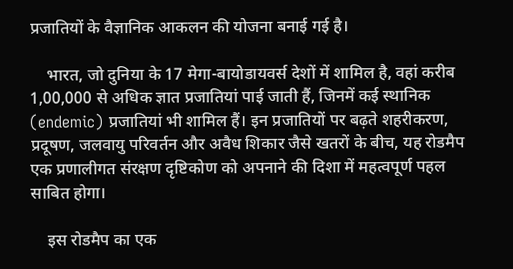प्रजातियों के वैज्ञानिक आकलन की योजना बनाई गई है।

    भारत, जो दुनिया के 17 मेगा-बायोडायवर्स देशों में शामिल है, वहां करीब 1,00,000 से अधिक ज्ञात प्रजातियां पाई जाती हैं, जिनमें कई स्थानिक (endemic) प्रजातियां भी शामिल हैं। इन प्रजातियों पर बढ़ते शहरीकरण, प्रदूषण, जलवायु परिवर्तन और अवैध शिकार जैसे खतरों के बीच, यह रोडमैप एक प्रणालीगत संरक्षण दृष्टिकोण को अपनाने की दिशा में महत्वपूर्ण पहल साबित होगा।

    इस रोडमैप का एक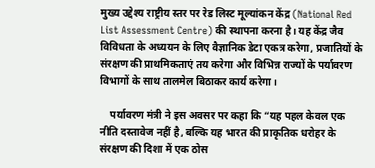मुख्य उद्देश्य राष्ट्रीय स्तर पर रेड लिस्ट मूल्यांकन केंद्र (National Red List Assessment Centre) की स्थापना करना है। यह केंद्र जैव विविधता के अध्ययन के लिए वैज्ञानिक डेटा एकत्र करेगा, प्रजातियों के संरक्षण की प्राथमिकताएं तय करेगा और विभिन्न राज्यों के पर्यावरण विभागों के साथ तालमेल बिठाकर कार्य करेगा।

    पर्यावरण मंत्री ने इस अवसर पर कहा कि “यह पहल केवल एक नीति दस्तावेज नहीं है, बल्कि यह भारत की प्राकृतिक धरोहर के संरक्षण की दिशा में एक ठोस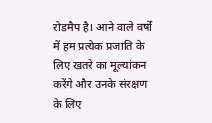रोडमैप है। आने वाले वर्षों में हम प्रत्येक प्रजाति के लिए खतरे का मूल्यांकन करेंगे और उनके संरक्षण के लिए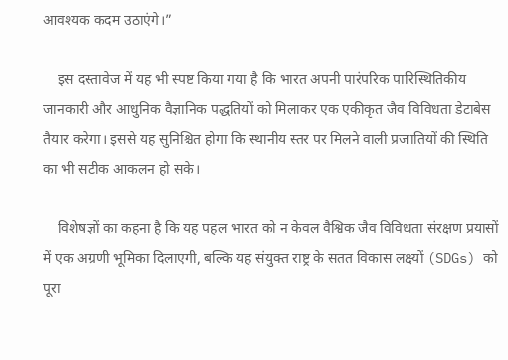आवश्यक कदम उठाएंगे।”

    इस दस्तावेज में यह भी स्पष्ट किया गया है कि भारत अपनी पारंपरिक पारिस्थितिकीय जानकारी और आधुनिक वैज्ञानिक पद्धतियों को मिलाकर एक एकीकृत जैव विविधता डेटाबेस तैयार करेगा। इससे यह सुनिश्चित होगा कि स्थानीय स्तर पर मिलने वाली प्रजातियों की स्थिति का भी सटीक आकलन हो सके।

    विशेषज्ञों का कहना है कि यह पहल भारत को न केवल वैश्विक जैव विविधता संरक्षण प्रयासों में एक अग्रणी भूमिका दिलाएगी, बल्कि यह संयुक्त राष्ट्र के सतत विकास लक्ष्यों (SDGs) को पूरा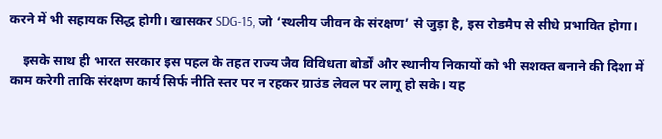करने में भी सहायक सिद्ध होगी। खासकर SDG-15, जो ‘स्थलीय जीवन के संरक्षण’ से जुड़ा है, इस रोडमैप से सीधे प्रभावित होगा।

    इसके साथ ही भारत सरकार इस पहल के तहत राज्य जैव विविधता बोर्डों और स्थानीय निकायों को भी सशक्त बनाने की दिशा में काम करेगी ताकि संरक्षण कार्य सिर्फ नीति स्तर पर न रहकर ग्राउंड लेवल पर लागू हो सके। यह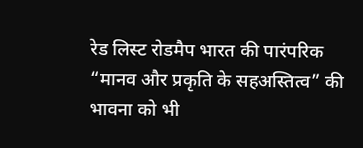रेड लिस्ट रोडमैप भारत की पारंपरिक “मानव और प्रकृति के सहअस्तित्व” की भावना को भी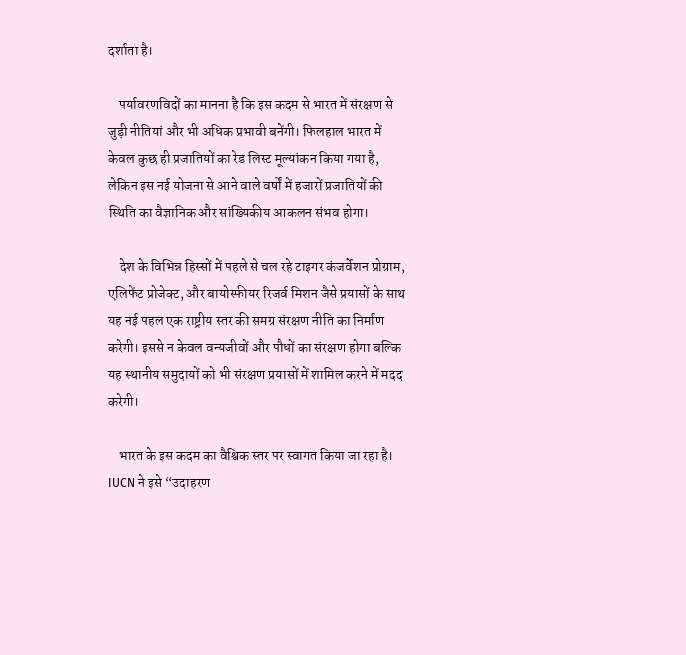दर्शाता है।

    पर्यावरणविदों का मानना है कि इस कदम से भारत में संरक्षण से जुड़ी नीतियां और भी अधिक प्रभावी बनेंगी। फिलहाल भारत में केवल कुछ ही प्रजातियों का रेड लिस्ट मूल्यांकन किया गया है, लेकिन इस नई योजना से आने वाले वर्षों में हजारों प्रजातियों की स्थिति का वैज्ञानिक और सांख्यिकीय आकलन संभव होगा।

    देश के विभिन्न हिस्सों में पहले से चल रहे टाइगर कंजर्वेशन प्रोग्राम, एलिफेंट प्रोजेक्ट, और बायोस्फीयर रिजर्व मिशन जैसे प्रयासों के साथ यह नई पहल एक राष्ट्रीय स्तर की समग्र संरक्षण नीति का निर्माण करेगी। इससे न केवल वन्यजीवों और पौधों का संरक्षण होगा बल्कि यह स्थानीय समुदायों को भी संरक्षण प्रयासों में शामिल करने में मदद करेगी।

    भारत के इस कदम का वैश्विक स्तर पर स्वागत किया जा रहा है। IUCN ने इसे “उदाहरण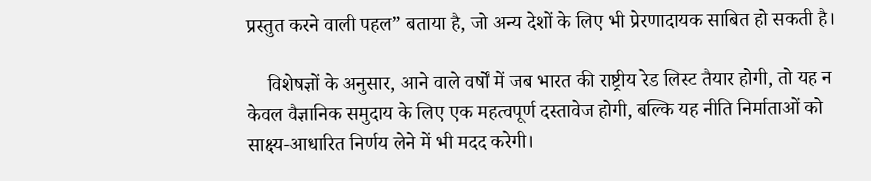प्रस्तुत करने वाली पहल” बताया है, जो अन्य देशों के लिए भी प्रेरणादायक साबित हो सकती है।

    विशेषज्ञों के अनुसार, आने वाले वर्षों में जब भारत की राष्ट्रीय रेड लिस्ट तैयार होगी, तो यह न केवल वैज्ञानिक समुदाय के लिए एक महत्वपूर्ण दस्तावेज होगी, बल्कि यह नीति निर्माताओं को साक्ष्य-आधारित निर्णय लेने में भी मदद करेगी।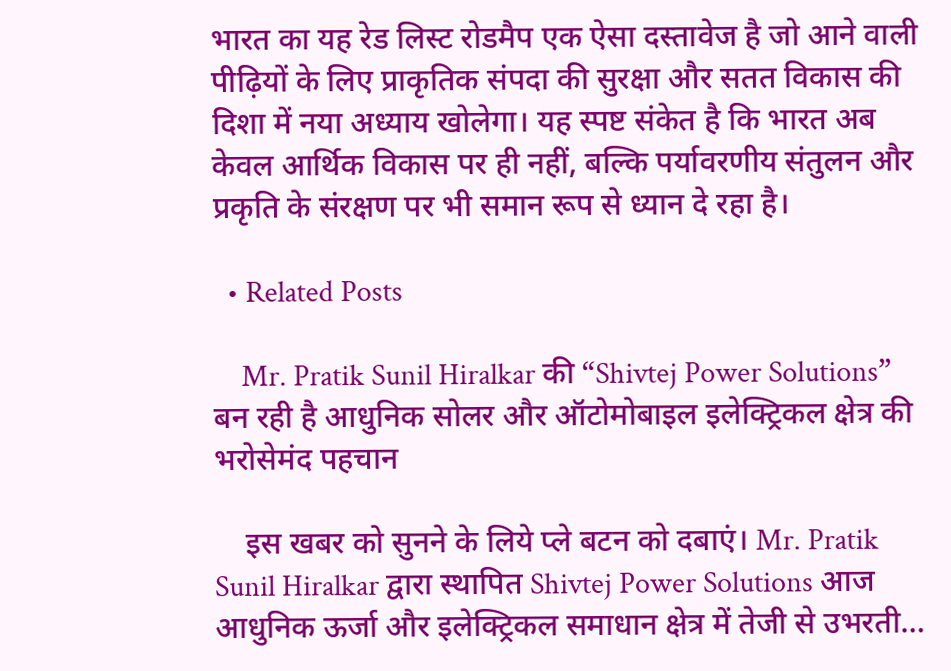भारत का यह रेड लिस्ट रोडमैप एक ऐसा दस्तावेज है जो आने वाली पीढ़ियों के लिए प्राकृतिक संपदा की सुरक्षा और सतत विकास की दिशा में नया अध्याय खोलेगा। यह स्पष्ट संकेत है कि भारत अब केवल आर्थिक विकास पर ही नहीं, बल्कि पर्यावरणीय संतुलन और प्रकृति के संरक्षण पर भी समान रूप से ध्यान दे रहा है।

  • Related Posts

    Mr. Pratik Sunil Hiralkar की “Shivtej Power Solutions” बन रही है आधुनिक सोलर और ऑटोमोबाइल इलेक्ट्रिकल क्षेत्र की भरोसेमंद पहचान

    इस खबर को सुनने के लिये प्ले बटन को दबाएं। Mr. Pratik Sunil Hiralkar द्वारा स्थापित Shivtej Power Solutions आज आधुनिक ऊर्जा और इलेक्ट्रिकल समाधान क्षेत्र में तेजी से उभरती…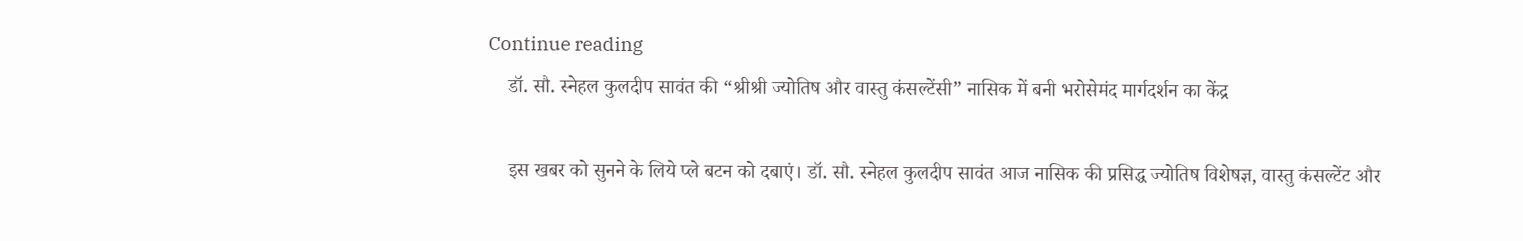Continue reading
    डॉ. सौ. स्नेहल कुलदीप सावंत की “श्रीश्री ज्योतिष और वास्तु कंसल्टेंसी” नासिक में बनी भरोसेमंद मार्गदर्शन का केंद्र

    इस खबर को सुनने के लिये प्ले बटन को दबाएं। डॉ. सौ. स्नेहल कुलदीप सावंत आज नासिक की प्रसिद्ध ज्योतिष विशेषज्ञ, वास्तु कंसल्टेंट और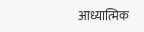आध्यात्मिक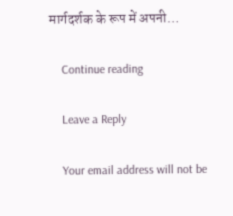मार्गदर्शक के रूप में अपनी…

    Continue reading

    Leave a Reply

    Your email address will not be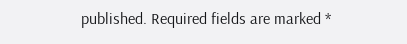published. Required fields are marked *